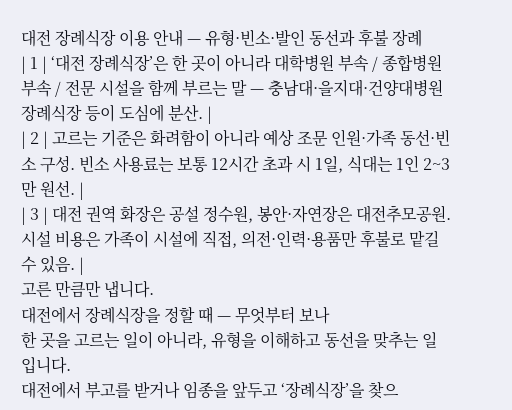대전 장례식장 이용 안내 — 유형·빈소·발인 동선과 후불 장례
| 1 | ‘대전 장례식장’은 한 곳이 아니라 대학병원 부속 / 종합병원 부속 / 전문 시설을 함께 부르는 말 — 충남대·을지대·건양대병원 장례식장 등이 도심에 분산. |
| 2 | 고르는 기준은 화려함이 아니라 예상 조문 인원·가족 동선·빈소 구성. 빈소 사용료는 보통 12시간 초과 시 1일, 식대는 1인 2~3만 원선. |
| 3 | 대전 권역 화장은 공설 정수원, 봉안·자연장은 대전추모공원. 시설 비용은 가족이 시설에 직접, 의전·인력·용품만 후불로 맡길 수 있음. |
고른 만큼만 냅니다.
대전에서 장례식장을 정할 때 — 무엇부터 보나
한 곳을 고르는 일이 아니라, 유형을 이해하고 동선을 맞추는 일입니다.
대전에서 부고를 받거나 임종을 앞두고 ‘장례식장’을 찾으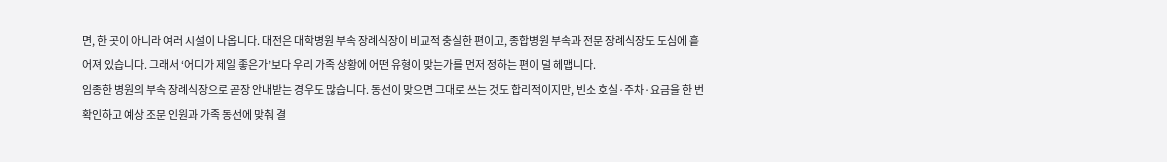면, 한 곳이 아니라 여러 시설이 나옵니다. 대전은 대학병원 부속 장례식장이 비교적 충실한 편이고, 종합병원 부속과 전문 장례식장도 도심에 흩어져 있습니다. 그래서 ‘어디가 제일 좋은가’보다 우리 가족 상황에 어떤 유형이 맞는가를 먼저 정하는 편이 덜 헤맵니다.
임종한 병원의 부속 장례식장으로 곧장 안내받는 경우도 많습니다. 동선이 맞으면 그대로 쓰는 것도 합리적이지만, 빈소 호실·주차·요금을 한 번 확인하고 예상 조문 인원과 가족 동선에 맞춰 결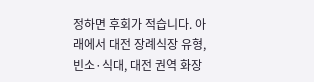정하면 후회가 적습니다. 아래에서 대전 장례식장 유형, 빈소·식대, 대전 권역 화장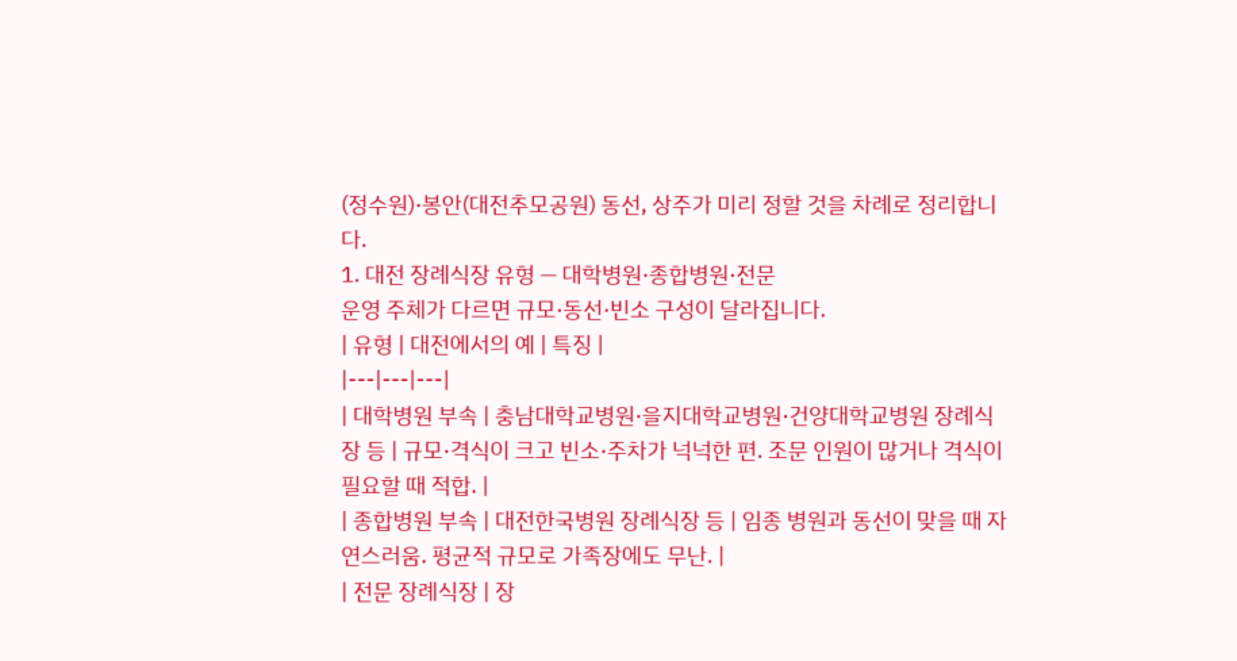(정수원)·봉안(대전추모공원) 동선, 상주가 미리 정할 것을 차례로 정리합니다.
1. 대전 장례식장 유형 — 대학병원·종합병원·전문
운영 주체가 다르면 규모·동선·빈소 구성이 달라집니다.
| 유형 | 대전에서의 예 | 특징 |
|---|---|---|
| 대학병원 부속 | 충남대학교병원·을지대학교병원·건양대학교병원 장례식장 등 | 규모·격식이 크고 빈소·주차가 넉넉한 편. 조문 인원이 많거나 격식이 필요할 때 적합. |
| 종합병원 부속 | 대전한국병원 장례식장 등 | 임종 병원과 동선이 맞을 때 자연스러움. 평균적 규모로 가족장에도 무난. |
| 전문 장례식장 | 장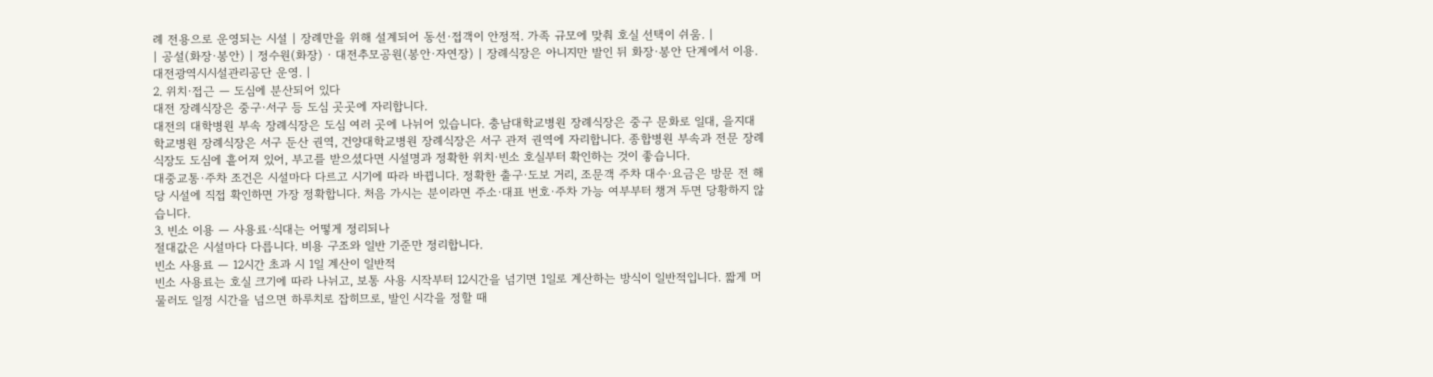례 전용으로 운영되는 시설 | 장례만을 위해 설계되어 동선·접객이 안정적. 가족 규모에 맞춰 호실 선택이 쉬움. |
| 공설(화장·봉안) | 정수원(화장) · 대전추모공원(봉안·자연장) | 장례식장은 아니지만 발인 뒤 화장·봉안 단계에서 이용. 대전광역시시설관리공단 운영. |
2. 위치·접근 — 도심에 분산되어 있다
대전 장례식장은 중구·서구 등 도심 곳곳에 자리합니다.
대전의 대학병원 부속 장례식장은 도심 여러 곳에 나뉘어 있습니다. 충남대학교병원 장례식장은 중구 문화로 일대, 을지대학교병원 장례식장은 서구 둔산 권역, 건양대학교병원 장례식장은 서구 관저 권역에 자리합니다. 종합병원 부속과 전문 장례식장도 도심에 흩어져 있어, 부고를 받으셨다면 시설명과 정확한 위치·빈소 호실부터 확인하는 것이 좋습니다.
대중교통·주차 조건은 시설마다 다르고 시기에 따라 바뀝니다. 정확한 출구·도보 거리, 조문객 주차 대수·요금은 방문 전 해당 시설에 직접 확인하면 가장 정확합니다. 처음 가시는 분이라면 주소·대표 번호·주차 가능 여부부터 챙겨 두면 당황하지 않습니다.
3. 빈소 이용 — 사용료·식대는 어떻게 정리되나
절대값은 시설마다 다릅니다. 비용 구조와 일반 기준만 정리합니다.
빈소 사용료 — 12시간 초과 시 1일 계산이 일반적
빈소 사용료는 호실 크기에 따라 나뉘고, 보통 사용 시작부터 12시간을 넘기면 1일로 계산하는 방식이 일반적입니다. 짧게 머물러도 일정 시간을 넘으면 하루치로 잡히므로, 발인 시각을 정할 때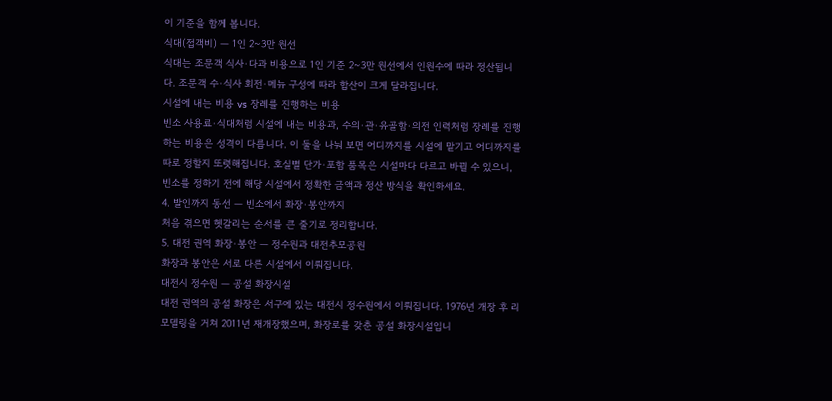이 기준을 함께 봅니다.
식대(접객비) — 1인 2~3만 원선
식대는 조문객 식사·다과 비용으로 1인 기준 2~3만 원선에서 인원수에 따라 정산됩니다. 조문객 수·식사 회전·메뉴 구성에 따라 합산이 크게 달라집니다.
시설에 내는 비용 vs 장례를 진행하는 비용
빈소 사용료·식대처럼 시설에 내는 비용과, 수의·관·유골함·의전 인력처럼 장례를 진행하는 비용은 성격이 다릅니다. 이 둘을 나눠 보면 어디까지를 시설에 맡기고 어디까지를 따로 정할지 또렷해집니다. 호실별 단가·포함 품목은 시설마다 다르고 바뀔 수 있으니, 빈소를 정하기 전에 해당 시설에서 정확한 금액과 정산 방식을 확인하세요.
4. 발인까지 동선 — 빈소에서 화장·봉안까지
처음 겪으면 헷갈리는 순서를 큰 줄기로 정리합니다.
5. 대전 권역 화장·봉안 — 정수원과 대전추모공원
화장과 봉안은 서로 다른 시설에서 이뤄집니다.
대전시 정수원 — 공설 화장시설
대전 권역의 공설 화장은 서구에 있는 대전시 정수원에서 이뤄집니다. 1976년 개장 후 리모델링을 거쳐 2011년 재개장했으며, 화장로를 갖춘 공설 화장시설입니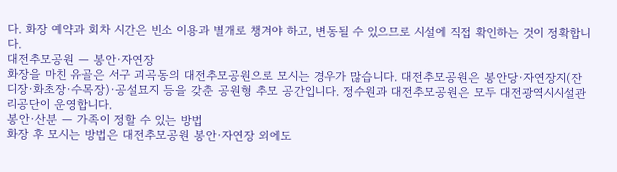다. 화장 예약과 회차 시간은 빈소 이용과 별개로 챙겨야 하고, 변동될 수 있으므로 시설에 직접 확인하는 것이 정확합니다.
대전추모공원 — 봉안·자연장
화장을 마친 유골은 서구 괴곡동의 대전추모공원으로 모시는 경우가 많습니다. 대전추모공원은 봉안당·자연장지(잔디장·화초장·수목장)·공설묘지 등을 갖춘 공원형 추모 공간입니다. 정수원과 대전추모공원은 모두 대전광역시시설관리공단이 운영합니다.
봉안·산분 — 가족이 정할 수 있는 방법
화장 후 모시는 방법은 대전추모공원 봉안·자연장 외에도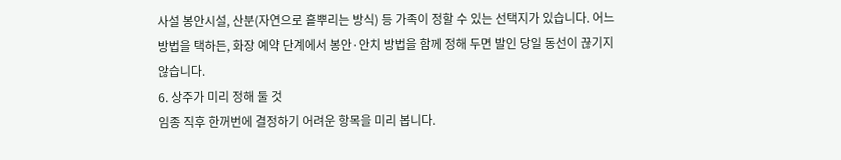사설 봉안시설, 산분(자연으로 흩뿌리는 방식) 등 가족이 정할 수 있는 선택지가 있습니다. 어느 방법을 택하든, 화장 예약 단계에서 봉안·안치 방법을 함께 정해 두면 발인 당일 동선이 끊기지 않습니다.
6. 상주가 미리 정해 둘 것
임종 직후 한꺼번에 결정하기 어려운 항목을 미리 봅니다.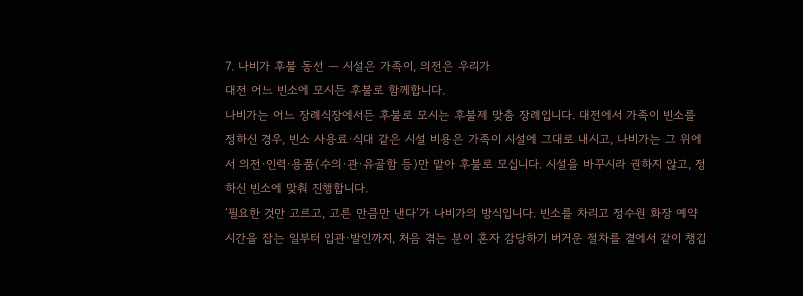7. 나비가 후불 동선 — 시설은 가족이, 의전은 우리가
대전 어느 빈소에 모시든 후불로 함께합니다.
나비가는 어느 장례식장에서든 후불로 모시는 후불제 맞춤 장례입니다. 대전에서 가족이 빈소를 정하신 경우, 빈소 사용료·식대 같은 시설 비용은 가족이 시설에 그대로 내시고, 나비가는 그 위에서 의전·인력·용품(수의·관·유골함 등)만 맡아 후불로 모십니다. 시설을 바꾸시라 권하지 않고, 정하신 빈소에 맞춰 진행합니다.
‘필요한 것만 고르고, 고른 만큼만 낸다’가 나비가의 방식입니다. 빈소를 차리고 정수원 화장 예약 시간을 잡는 일부터 입관·발인까지, 처음 겪는 분이 혼자 감당하기 버거운 절차를 곁에서 같이 챙깁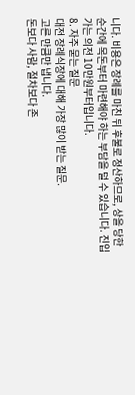니다. 비용은 장례를 마친 뒤 후불로 정산하므로, 상을 당한 순간에 목돈부터 마련해야 하는 부담을 덜 수 있습니다. 진입가는 의전 10만원부터입니다.
8. 자주 묻는 질문
대전 장례식장에 대해 가장 많이 받는 질문.
고른 만큼만 냅니다.
돈보다 사람, 절차보다 존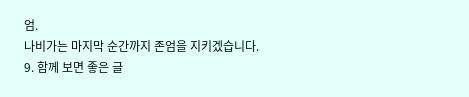엄.
나비가는 마지막 순간까지 존엄을 지키겠습니다.
9. 함께 보면 좋은 글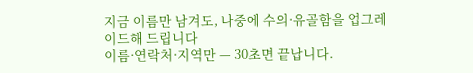지금 이름만 남겨도, 나중에 수의·유골함을 업그레이드해 드립니다
이름·연락처·지역만 — 30초면 끝납니다.